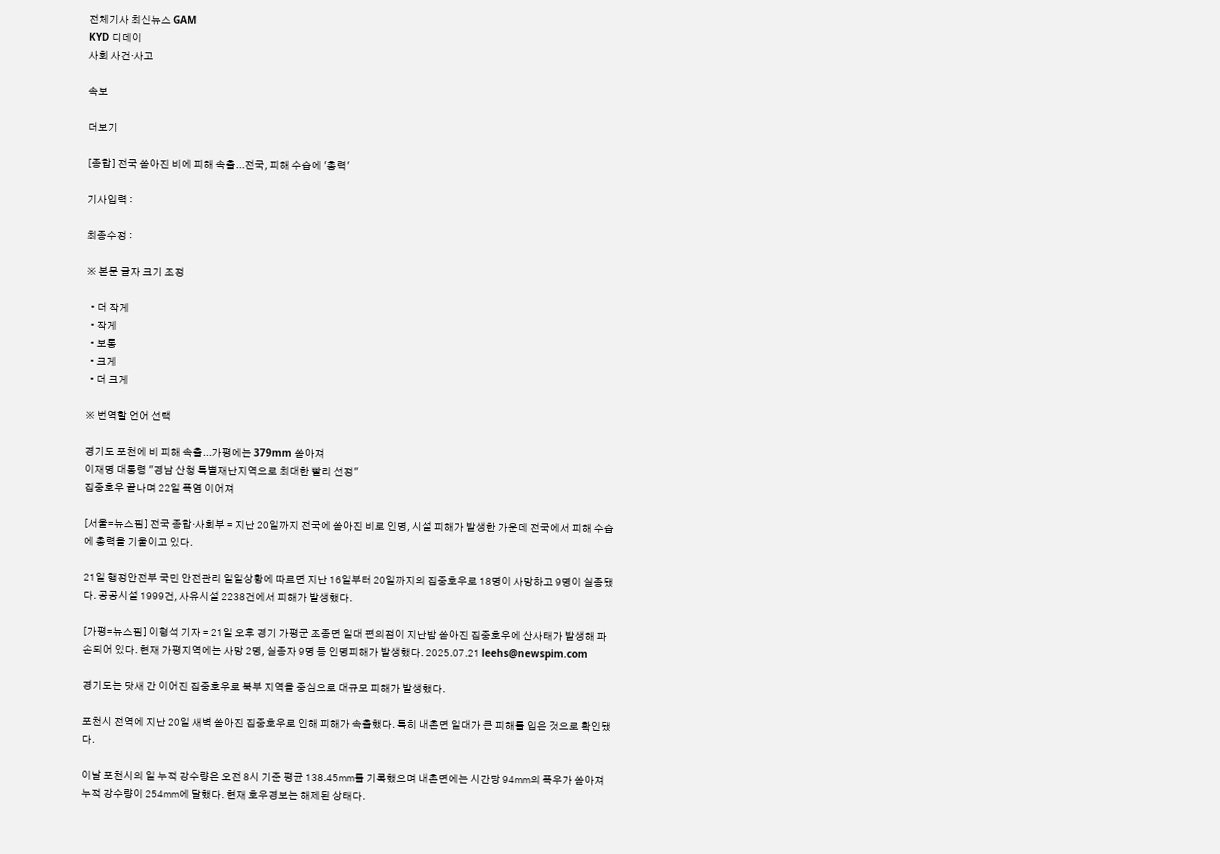전체기사 최신뉴스 GAM
KYD 디데이
사회 사건·사고

속보

더보기

[종합] 전국 쏟아진 비에 피해 속출...전국, 피해 수습에 '총력'

기사입력 :

최종수정 :

※ 본문 글자 크기 조정

  • 더 작게
  • 작게
  • 보통
  • 크게
  • 더 크게

※ 번역할 언어 선택

경기도 포천에 비 피해 속출...가평에는 379mm 쏟아져
이재명 대통령 "경남 산청 특별재난지역으로 최대한 빨리 선정"
집중호우 끝나며 22일 폭염 이어져

[서울=뉴스핌] 전국 종합·사회부 = 지난 20일까지 전국에 쏟아진 비로 인명, 시설 피해가 발생한 가운데 전국에서 피해 수습에 총력을 기울이고 있다.

21일 행정안전부 국민 안전관리 일일상황에 따르면 지난 16일부터 20일까지의 집중호우로 18명이 사망하고 9명이 실종됐다. 공공시설 1999건, 사유시설 2238건에서 피해가 발생했다.

[가평=뉴스핌] 이형석 기자 = 21일 오후 경기 가평군 조종면 일대 편의점이 지난밤 쏟아진 집중호우에 산사태가 발생해 파손되어 있다. 현재 가평지역에는 사망 2명, 실종자 9명 등 인명피해가 발생했다. 2025.07.21 leehs@newspim.com

경기도는 닷새 간 이어진 집중호우로 북부 지역을 중심으로 대규모 피해가 발생했다.

포천시 전역에 지난 20일 새벽 쏟아진 집중호우로 인해 피해가 속출했다. 특히 내촌면 일대가 큰 피해를 입은 것으로 확인됐다.

이날 포천시의 일 누적 강수량은 오전 8시 기준 평균 138.45㎜를 기록했으며 내촌면에는 시간당 94㎜의 폭우가 쏟아져 누적 강수량이 254㎜에 달했다. 현재 호우경보는 해제된 상태다.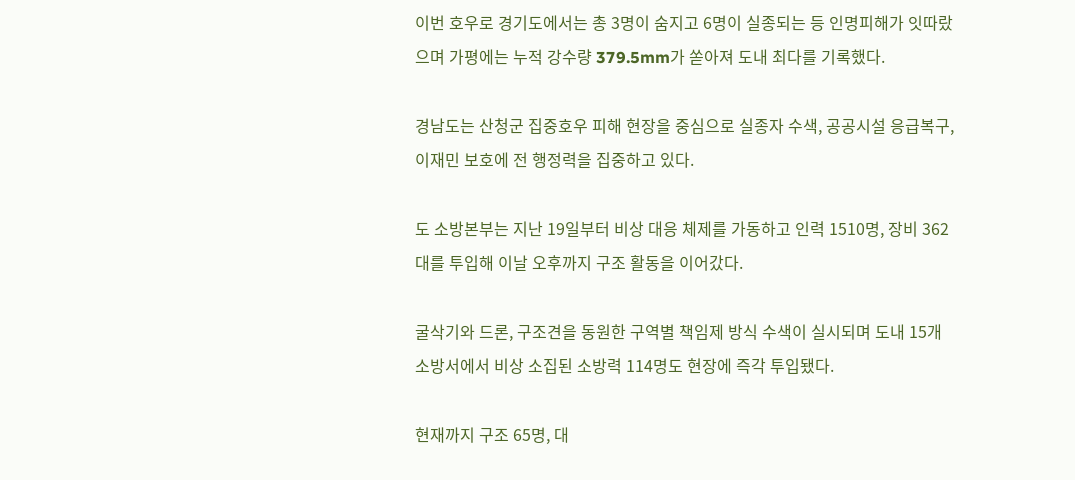이번 호우로 경기도에서는 총 3명이 숨지고 6명이 실종되는 등 인명피해가 잇따랐으며 가평에는 누적 강수량 379.5mm가 쏟아져 도내 최다를 기록했다.

경남도는 산청군 집중호우 피해 현장을 중심으로 실종자 수색, 공공시설 응급복구, 이재민 보호에 전 행정력을 집중하고 있다.

도 소방본부는 지난 19일부터 비상 대응 체제를 가동하고 인력 1510명, 장비 362대를 투입해 이날 오후까지 구조 활동을 이어갔다.

굴삭기와 드론, 구조견을 동원한 구역별 책임제 방식 수색이 실시되며 도내 15개 소방서에서 비상 소집된 소방력 114명도 현장에 즉각 투입됐다.

현재까지 구조 65명, 대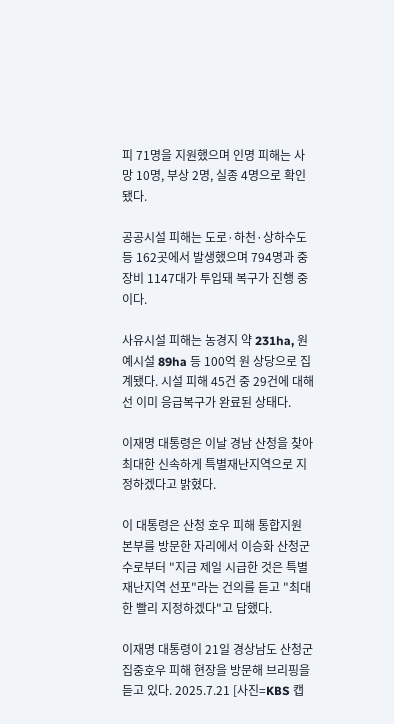피 71명을 지원했으며 인명 피해는 사망 10명, 부상 2명, 실종 4명으로 확인됐다.

공공시설 피해는 도로·하천·상하수도 등 162곳에서 발생했으며 794명과 중장비 1147대가 투입돼 복구가 진행 중이다.

사유시설 피해는 농경지 약 231ha, 원예시설 89ha 등 100억 원 상당으로 집계됐다. 시설 피해 45건 중 29건에 대해선 이미 응급복구가 완료된 상태다.

이재명 대통령은 이날 경남 산청을 찾아 최대한 신속하게 특별재난지역으로 지정하겠다고 밝혔다.

이 대통령은 산청 호우 피해 통합지원 본부를 방문한 자리에서 이승화 산청군수로부터 "지금 제일 시급한 것은 특별재난지역 선포"라는 건의를 듣고 "최대한 빨리 지정하겠다"고 답했다.

이재명 대통령이 21일 경상남도 산청군 집중호우 피해 현장을 방문해 브리핑을 듣고 있다. 2025.7.21 [사진=KBS 캡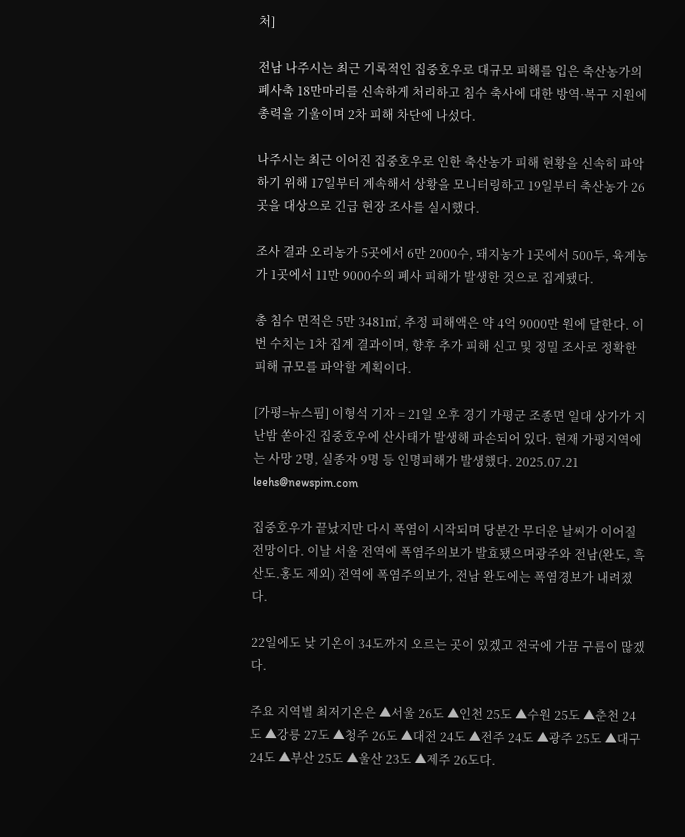처]

전남 나주시는 최근 기록적인 집중호우로 대규모 피해를 입은 축산농가의 폐사축 18만마리를 신속하게 처리하고 침수 축사에 대한 방역·복구 지원에 총력을 기울이며 2차 피해 차단에 나섰다.

나주시는 최근 이어진 집중호우로 인한 축산농가 피해 현황을 신속히 파악하기 위해 17일부터 계속해서 상황을 모니터링하고 19일부터 축산농가 26곳을 대상으로 긴급 현장 조사를 실시했다.

조사 결과 오리농가 5곳에서 6만 2000수, 돼지농가 1곳에서 500두, 육계농가 1곳에서 11만 9000수의 폐사 피해가 발생한 것으로 집계됐다.

총 침수 면적은 5만 3481㎡, 추정 피해액은 약 4억 9000만 원에 달한다. 이번 수치는 1차 집계 결과이며, 향후 추가 피해 신고 및 정밀 조사로 정확한 피해 규모를 파악할 계획이다.

[가평=뉴스핌] 이형석 기자 = 21일 오후 경기 가평군 조종면 일대 상가가 지난밤 쏟아진 집중호우에 산사태가 발생해 파손되어 있다. 현재 가평지역에는 사망 2명, 실종자 9명 등 인명피해가 발생했다. 2025.07.21 leehs@newspim.com

집중호우가 끝났지만 다시 폭염이 시작되며 당분간 무더운 날씨가 이어질 전망이다. 이날 서울 전역에 폭염주의보가 발효됐으며광주와 전남(완도, 흑산도.홍도 제외) 전역에 폭염주의보가, 전남 완도에는 폭염경보가 내려졌다.

22일에도 낮 기온이 34도까지 오르는 곳이 있겠고 전국에 가끔 구름이 많겠다.

주요 지역별 최저기온은 ▲서울 26도 ▲인천 25도 ▲수원 25도 ▲춘천 24도 ▲강릉 27도 ▲청주 26도 ▲대전 24도 ▲전주 24도 ▲광주 25도 ▲대구 24도 ▲부산 25도 ▲울산 23도 ▲제주 26도다.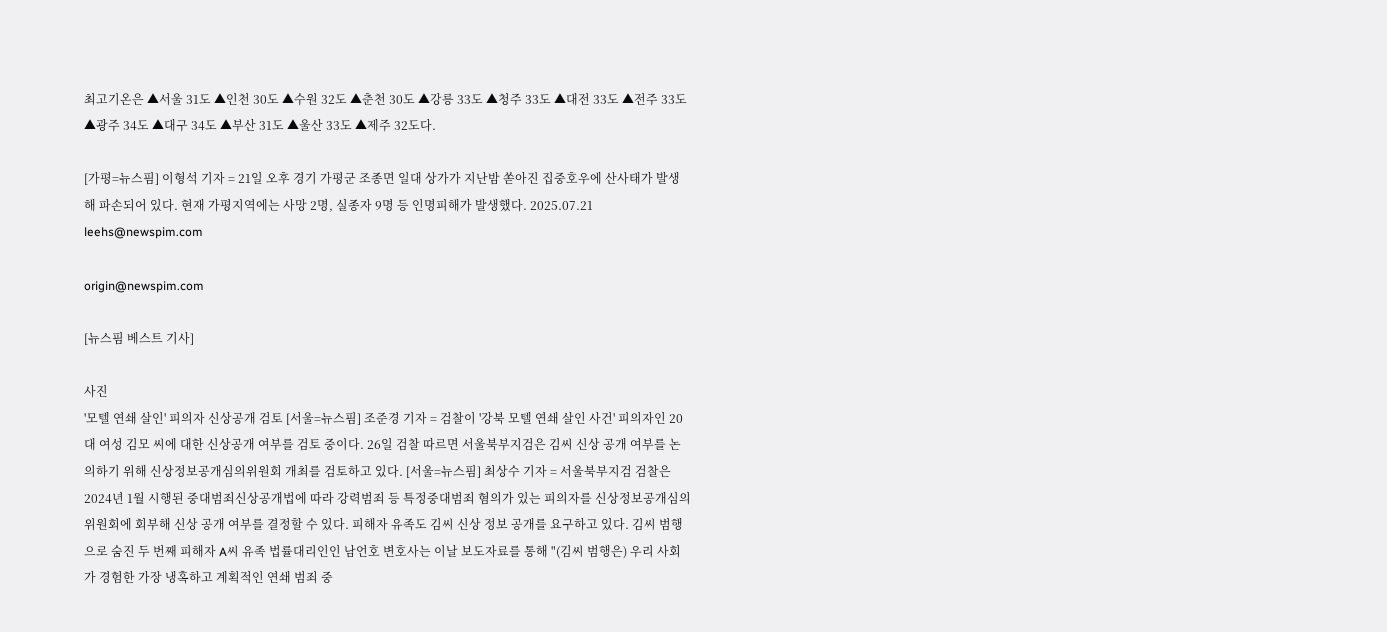최고기온은 ▲서울 31도 ▲인천 30도 ▲수원 32도 ▲춘천 30도 ▲강릉 33도 ▲청주 33도 ▲대전 33도 ▲전주 33도 ▲광주 34도 ▲대구 34도 ▲부산 31도 ▲울산 33도 ▲제주 32도다.

[가평=뉴스핌] 이형석 기자 = 21일 오후 경기 가평군 조종면 일대 상가가 지난밤 쏟아진 집중호우에 산사태가 발생해 파손되어 있다. 현재 가평지역에는 사망 2명, 실종자 9명 등 인명피해가 발생했다. 2025.07.21 leehs@newspim.com

origin@newspim.com

[뉴스핌 베스트 기사]

사진
'모텔 연쇄 살인' 피의자 신상공개 검토 [서울=뉴스핌] 조준경 기자 = 검찰이 '강북 모텔 연쇄 살인 사건' 피의자인 20대 여성 김모 씨에 대한 신상공개 여부를 검토 중이다. 26일 검찰 따르면 서울북부지검은 김씨 신상 공개 여부를 논의하기 위해 신상정보공개심의위원회 개최를 검토하고 있다. [서울=뉴스핌] 최상수 기자 = 서울북부지검 검찰은 2024년 1월 시행된 중대범죄신상공개법에 따라 강력범죄 등 특정중대범죄 혐의가 있는 피의자를 신상정보공개심의위원회에 회부해 신상 공개 여부를 결정할 수 있다. 피해자 유족도 김씨 신상 정보 공개를 요구하고 있다. 김씨 범행으로 숨진 두 번째 피해자 A씨 유족 법률대리인인 남언호 변호사는 이날 보도자료를 통해 "(김씨 범행은) 우리 사회가 경험한 가장 냉혹하고 계획적인 연쇄 범죄 중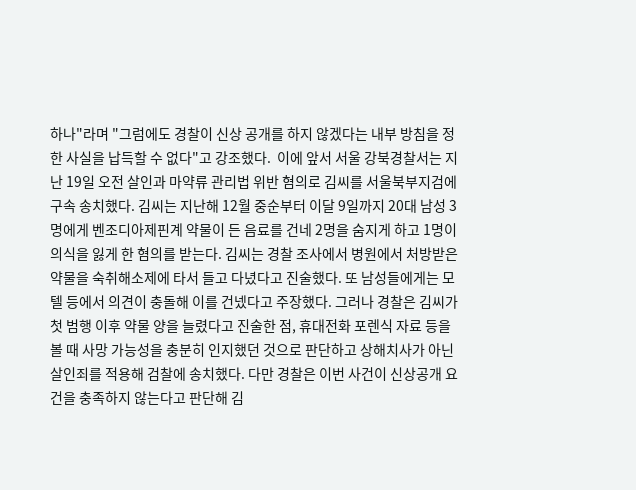하나"라며 "그럼에도 경찰이 신상 공개를 하지 않겠다는 내부 방침을 정한 사실을 납득할 수 없다"고 강조했다.  이에 앞서 서울 강북경찰서는 지난 19일 오전 살인과 마약류 관리법 위반 혐의로 김씨를 서울북부지검에 구속 송치했다. 김씨는 지난해 12월 중순부터 이달 9일까지 20대 남성 3명에게 벤조디아제핀계 약물이 든 음료를 건네 2명을 숨지게 하고 1명이 의식을 잃게 한 혐의를 받는다. 김씨는 경찰 조사에서 병원에서 처방받은 약물을 숙취해소제에 타서 들고 다녔다고 진술했다. 또 남성들에게는 모텔 등에서 의견이 충돌해 이를 건넸다고 주장했다. 그러나 경찰은 김씨가 첫 범행 이후 약물 양을 늘렸다고 진술한 점, 휴대전화 포렌식 자료 등을 볼 때 사망 가능성을 충분히 인지했던 것으로 판단하고 상해치사가 아닌 살인죄를 적용해 검찰에 송치했다. 다만 경찰은 이번 사건이 신상공개 요건을 충족하지 않는다고 판단해 김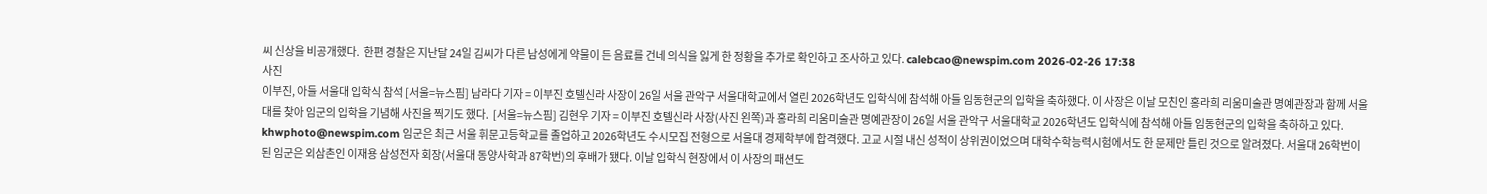씨 신상을 비공개했다.  한편 경찰은 지난달 24일 김씨가 다른 남성에게 약물이 든 음료를 건네 의식을 잃게 한 정황을 추가로 확인하고 조사하고 있다. calebcao@newspim.com 2026-02-26 17:38
사진
이부진, 아들 서울대 입학식 참석 [서울=뉴스핌] 남라다 기자 = 이부진 호텔신라 사장이 26일 서울 관악구 서울대학교에서 열린 2026학년도 입학식에 참석해 아들 임동현군의 입학을 축하했다. 이 사장은 이날 모친인 홍라희 리움미술관 명예관장과 함께 서울대를 찾아 임군의 입학을 기념해 사진을 찍기도 했다.  [서울=뉴스핌] 김현우 기자 = 이부진 호텔신라 사장(사진 왼쪽)과 홍라희 리움미술관 명예관장이 26일 서울 관악구 서울대학교 2026학년도 입학식에 참석해 아들 임동현군의 입학을 축하하고 있다.  khwphoto@newspim.com 임군은 최근 서울 휘문고등학교를 졸업하고 2026학년도 수시모집 전형으로 서울대 경제학부에 합격했다. 고교 시절 내신 성적이 상위권이었으며 대학수학능력시험에서도 한 문제만 틀린 것으로 알려졌다. 서울대 26학번이 된 임군은 외삼촌인 이재용 삼성전자 회장(서울대 동양사학과 87학번)의 후배가 됐다. 이날 입학식 현장에서 이 사장의 패션도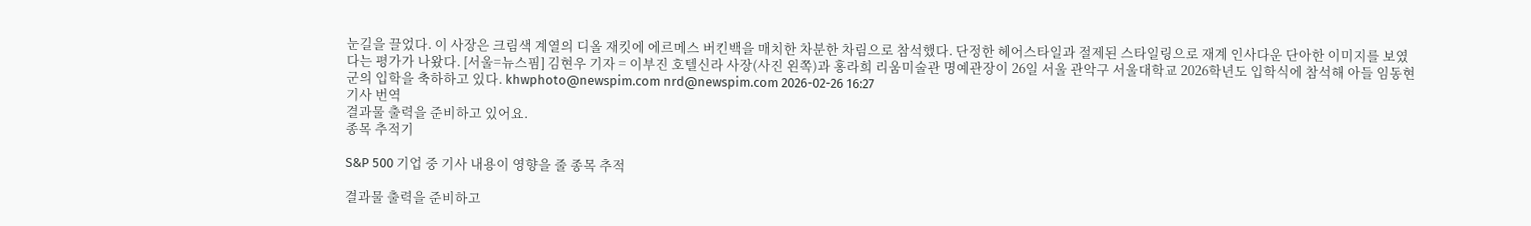눈길을 끌었다. 이 사장은 크림색 계열의 디올 재킷에 에르메스 버킨백을 매치한 차분한 차림으로 참석했다. 단정한 헤어스타일과 절제된 스타일링으로 재계 인사다운 단아한 이미지를 보였다는 평가가 나왔다. [서울=뉴스핌] 김현우 기자 = 이부진 호텔신라 사장(사진 왼쪽)과 홍라희 리움미술관 명예관장이 26일 서울 관악구 서울대학교 2026학년도 입학식에 참석해 아들 임동현 군의 입학을 축하하고 있다. khwphoto@newspim.com nrd@newspim.com 2026-02-26 16:27
기사 번역
결과물 출력을 준비하고 있어요.
종목 추적기

S&P 500 기업 중 기사 내용이 영향을 줄 종목 추적

결과물 출력을 준비하고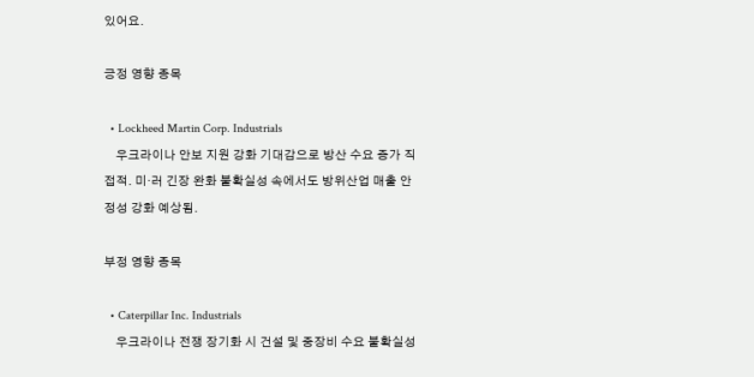있어요.

긍정 영향 종목

  • Lockheed Martin Corp. Industrials
    우크라이나 안보 지원 강화 기대감으로 방산 수요 증가 직접적. 미·러 긴장 완화 불확실성 속에서도 방위산업 매출 안정성 강화 예상됨.

부정 영향 종목

  • Caterpillar Inc. Industrials
    우크라이나 전쟁 장기화 시 건설 및 중장비 수요 불확실성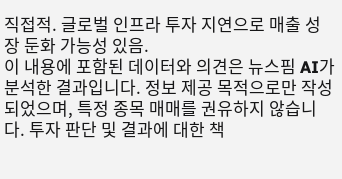직접적. 글로벌 인프라 투자 지연으로 매출 성장 둔화 가능성 있음.
이 내용에 포함된 데이터와 의견은 뉴스핌 AI가 분석한 결과입니다. 정보 제공 목적으로만 작성되었으며, 특정 종목 매매를 권유하지 않습니다. 투자 판단 및 결과에 대한 책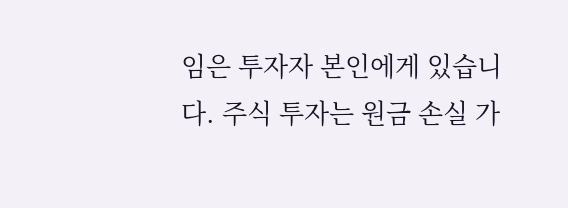임은 투자자 본인에게 있습니다. 주식 투자는 원금 손실 가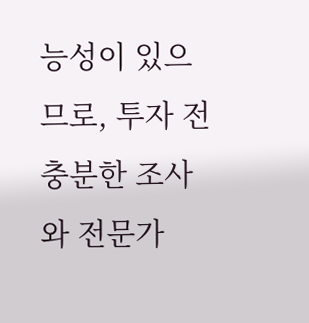능성이 있으므로, 투자 전 충분한 조사와 전문가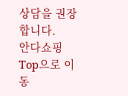상담을 권장합니다.
안다쇼핑
Top으로 이동